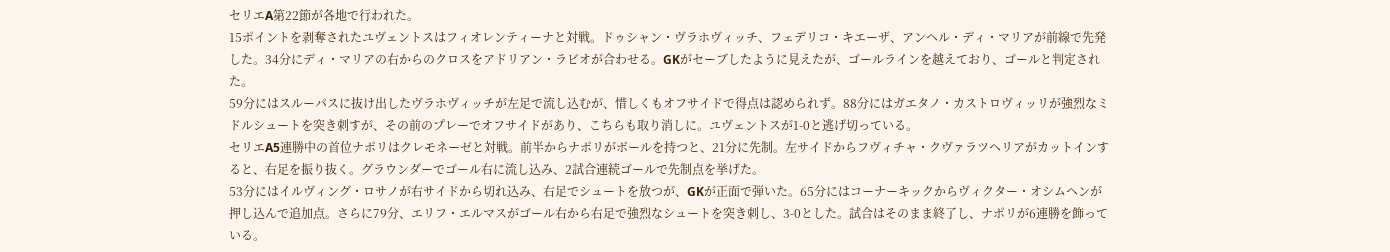セリエA第22節が各地で行われた。
15ポイントを剥奪されたユヴェントスはフィオレンティーナと対戦。ドゥシャン・ヴラホヴィッチ、フェデリコ・キエーザ、アンヘル・ディ・マリアが前線で先発した。34分にディ・マリアの右からのクロスをアドリアン・ラビオが合わせる。GKがセーブしたように見えたが、ゴールラインを越えており、ゴールと判定された。
59分にはスルーパスに抜け出したヴラホヴィッチが左足で流し込むが、惜しくもオフサイドで得点は認められず。88分にはガエタノ・カストロヴィッリが強烈なミドルシュートを突き刺すが、その前のプレーでオフサイドがあり、こちらも取り消しに。ユヴェントスが1-0と逃げ切っている。
セリエA5連勝中の首位ナポリはクレモネーゼと対戦。前半からナポリがボールを持つと、21分に先制。左サイドからフヴィチャ・クヴァラツヘリアがカットインすると、右足を振り抜く。グラウンダーでゴール右に流し込み、2試合連続ゴールで先制点を挙げた。
53分にはイルヴィング・ロサノが右サイドから切れ込み、右足でシュートを放つが、GKが正面で弾いた。65分にはコーナーキックからヴィクター・オシムヘンが押し込んで追加点。さらに79分、エリフ・エルマスがゴール右から右足で強烈なシュートを突き刺し、3-0とした。試合はそのまま終了し、ナポリが6連勝を飾っている。